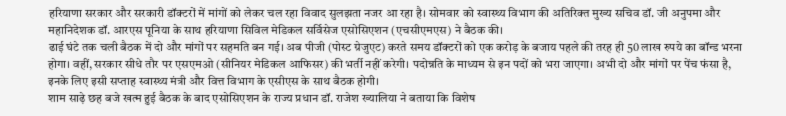हरियाणा सरकार और सरकारी डॉक्टरों में मांगों को लेकर चल रहा विवाद सुलझता नजर आ रहा है। सोमवार को स्वास्थ्य विभाग की अतिरिक्त मुख्य सचिव डॉ. जी अनुपमा और महानिदेशक डॉ. आरएस पूनिया के साथ हरियाणा सिविल मेडिकल सर्विसेज एसोसिएशन (एचसीएमएस) ने बैठक की।
ढाई घंटे तक चली बैठक में दो और मांगों पर सहमति बन गई। अब पीजी (पोस्ट ग्रेजुएट) करते समय डॉक्टरों को एक करोड़ के बजाय पहले की तरह ही 50 लाख रुपये का बॉन्ड भरना होगा। वहीं, सरकार सीधे तौर पर एसएमओ (सीनियर मेडिकल आफिसर) की भर्ती नहीं करेगी। पदोन्नति के माध्यम से इन पदों को भरा जाएगा। अभी दो और मांगों पर पेंच फंसा है, इनके लिए इसी सप्ताह स्वास्थ्य मंत्री और वित्त विभाग के एसीएस के साथ बैठक होगी।
शाम साढ़े छह बजे खत्म हुई बैठक के बाद एसोसिएशन के राज्य प्रधान डॉ. राजेश ख्यालिया ने बताया कि विशेष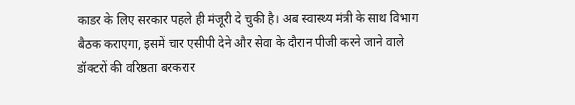काडर के लिए सरकार पहले ही मंजूरी दे चुकी है। अब स्वास्थ्य मंत्री के साथ विभाग बैठक कराएगा, इसमें चार एसीपी देने और सेवा के दौरान पीजी करने जाने वाले डॉक्टरों की वरिष्ठता बरकरार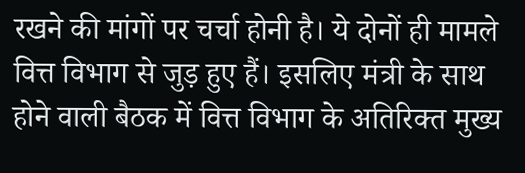रखने की मांगों पर चर्चा होनी है। ये दोनों ही मामले वित्त विभाग से जुड़ हुए हैं। इसलिए मंत्री के साथ होने वाली बैठक में वित्त विभाग के अतिरिक्त मुख्य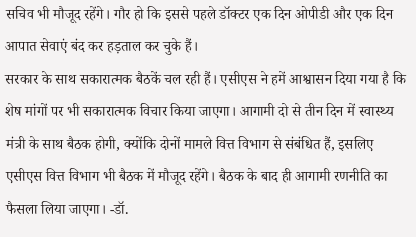सचिव भी मौजूद रहेंगे। गौर हो कि इससे पहले डॉक्टर एक दिन ओपीडी और एक दिन आपात सेवाएं बंद कर हड़ताल कर चुके हैं।
सरकार के साथ सकारात्मक बैठकें चल रही हैं। एसीएस ने हमें आश्वासन दिया गया है कि शेष मांगों पर भी सकारात्मक विचार किया जाएगा। आगामी दो से तीन दिन में स्वास्थ्य मंत्री के साथ बैठक होगी, क्योंकि दोनों मामले वित्त विभाग से संबंधित हैं, इसलिए एसीएस वित्त विभाग भी बैठक में मौजूद रहेंगे। बैठक के बाद ही आगामी रणनीति का फैसला लिया जाएगा। -डॉ.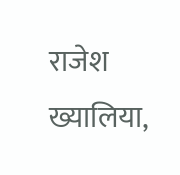राजेश ख्यालिया,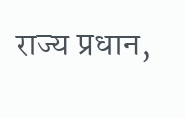राज्य प्रधान,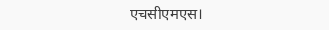एचसीएमएस।